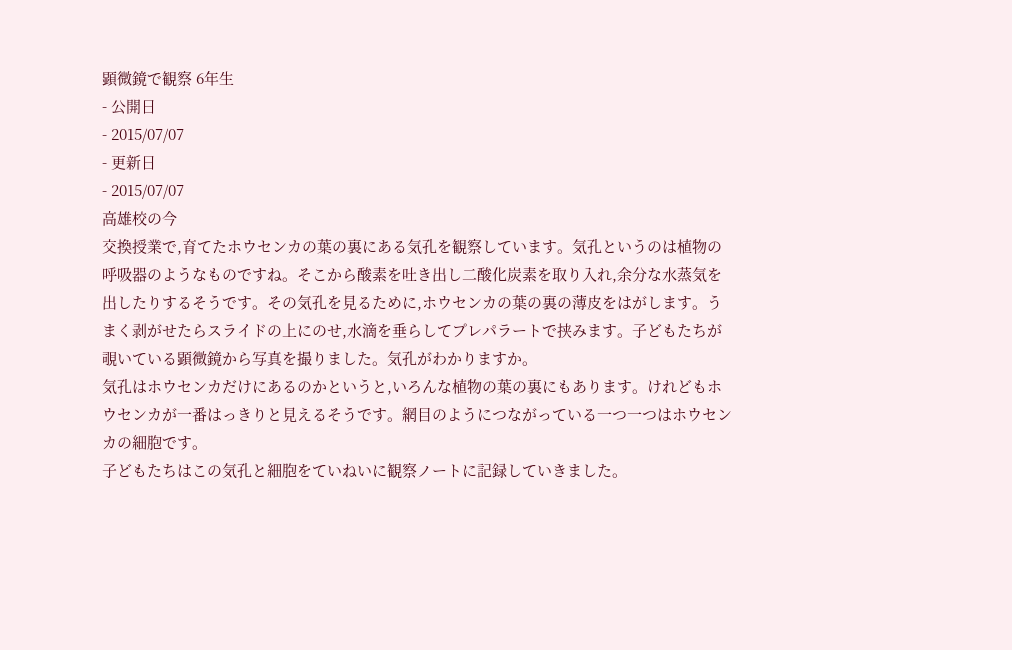顕微鏡で観察 6年生
- 公開日
- 2015/07/07
- 更新日
- 2015/07/07
高雄校の今
交換授業で,育てたホウセンカの葉の裏にある気孔を観察しています。気孔というのは植物の呼吸器のようなものですね。そこから酸素を吐き出し二酸化炭素を取り入れ,余分な水蒸気を出したりするそうです。その気孔を見るために,ホウセンカの葉の裏の薄皮をはがします。うまく剥がせたらスライドの上にのせ,水滴を垂らしてプレパラートで挟みます。子どもたちが覗いている顕微鏡から写真を撮りました。気孔がわかりますか。
気孔はホウセンカだけにあるのかというと,いろんな植物の葉の裏にもあります。けれどもホウセンカが一番はっきりと見えるそうです。網目のようにつながっている一つ一つはホウセンカの細胞です。
子どもたちはこの気孔と細胞をていねいに観察ノートに記録していきました。